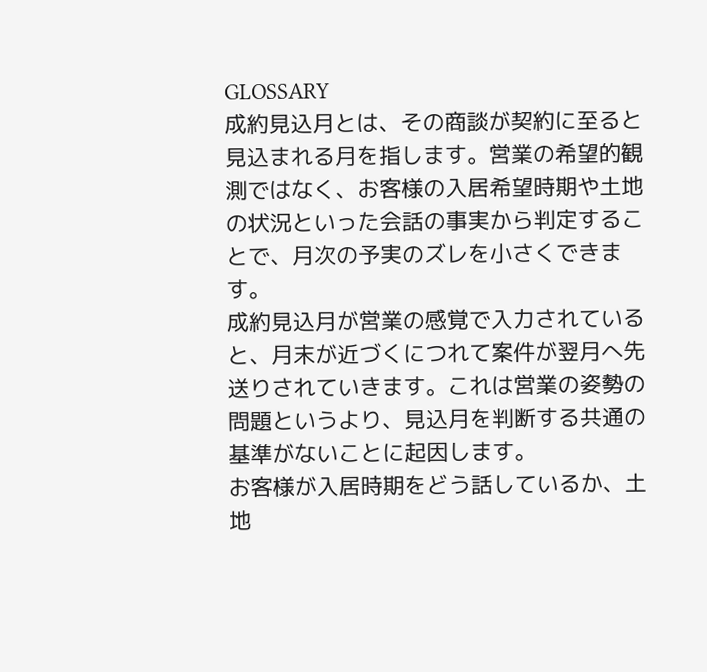GLOSSARY
成約見込月とは、その商談が契約に至ると見込まれる月を指します。営業の希望的観測ではなく、お客様の入居希望時期や土地の状況といった会話の事実から判定することで、月次の予実のズレを小さくできます。
成約見込月が営業の感覚で入力されていると、月末が近づくにつれて案件が翌月へ先送りされていきます。これは営業の姿勢の問題というより、見込月を判断する共通の基準がないことに起因します。
お客様が入居時期をどう話しているか、土地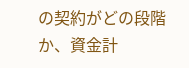の契約がどの段階か、資金計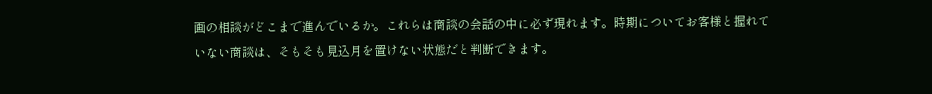画の相談がどこまで進んでいるか。これらは商談の会話の中に必ず現れます。時期についてお客様と握れていない商談は、そもそも見込月を置けない状態だと判断できます。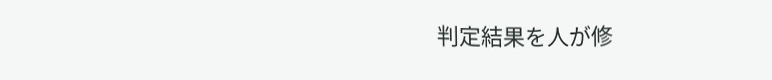判定結果を人が修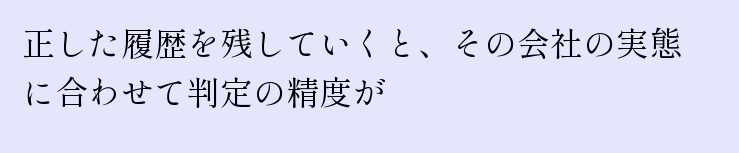正した履歴を残していくと、その会社の実態に合わせて判定の精度が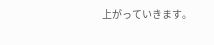上がっていきます。